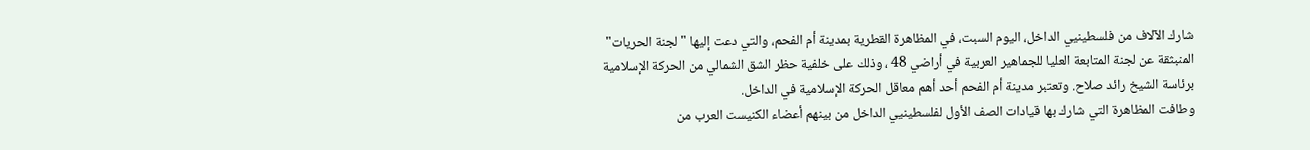شارك الآلاف من فلسطينيي الداخل، اليوم السبت، في المظاهرة القطرية بمدينة أم الفحم، والتي دعت إليها "لجنة الحريات" المنبثقة عن لجنة المتابعة العليا للجماهير العربية في أراضي 48 ، وذلك على خلفية حظر الشق الشمالي من الحركة الإسلامية برئاسة الشيخ رائد صلاح. وتعتبر مدينة أم الفحم أحد أهم معاقل الحركة الإسلامية في الداخل.
وطافت المظاهرة التي شارك بها قيادات الصف الأول لفلسطينيي الداخل من بينهم أعضاء الكنيست العرب من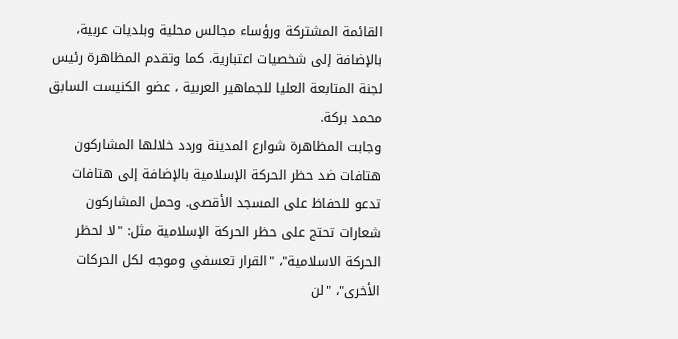القائمة المشتركة ورؤساء مجالس محلية وبلديات عربية، بالإضافة إلى شخصيات اعتبارية. كما وتقدم المظاهرة رئيس لجنة المتابعة العليا للجماهير العربية ، عضو الكنيست السابق محمد بركة.
وجابت المظاهرة شوارع المدينة وردد خلالها المشاركون هتافات ضد حظر الحركة الإسلامية بالإضافة إلى هتافات تدعو للحفاظ على المسجد الأقصى. وحمل المشاركون شعارات تحتج على حظر الحركة الإسلامية مثل: "لا لحظر الحركة الاسلامية"، "القرار تعسفي وموجه لكل الحركات الأخرى"، "لن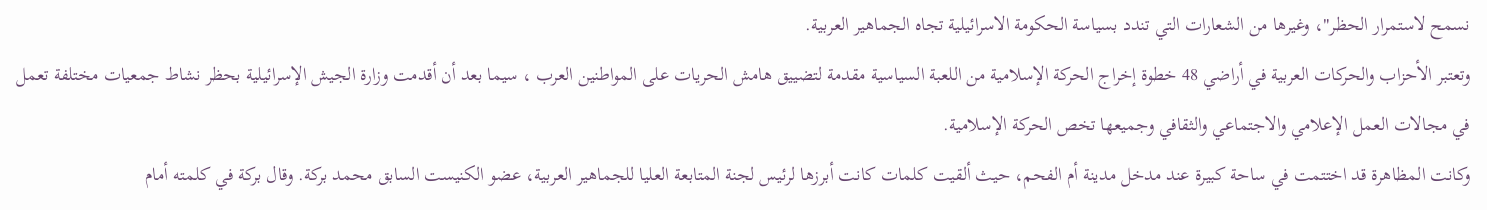نسمح لاستمرار الحظر"، وغيرها من الشعارات التي تندد بسياسة الحكومة الاسرائيلية تجاه الجماهير العربية.
وتعتبر الأحزاب والحركات العربية في أراضي 48 خطوة إخراج الحركة الإسلامية من اللعبة السياسية مقدمة لتضييق هامش الحريات على المواطنين العرب ، سيما بعد أن أقدمت وزارة الجيش الإسرائيلية بحظر نشاط جمعيات مختلفة تعمل في مجالات العمل الإعلامي والاجتماعي والثقافي وجميعها تخص الحركة الإسلامية.
وكانت المظاهرة قد اختتمت في ساحة كبيرة عند مدخل مدينة أم الفحم، حيث ألقيت كلمات كانت أبرزها لرئيس لجنة المتابعة العليا للجماهير العربية، عضو الكنيست السابق محمد بركة. وقال بركة في كلمته أمام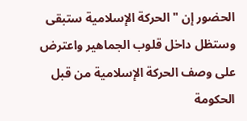الحضور إن "الحركة الإسلامية ستبقى وستظل داخل قلوب الجماهير واعترض على وصف الحركة الإسلامية من قبل الحكومة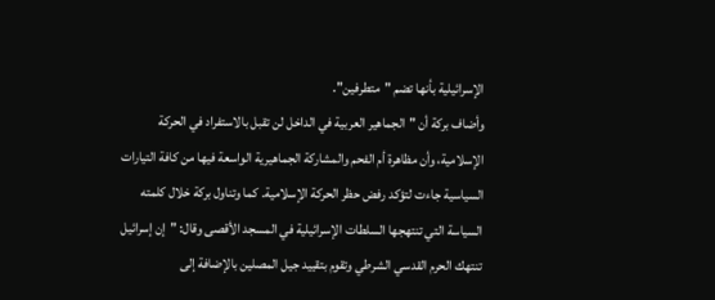الإسرائيلية بأنها تضم "متطرفين".
وأضاف بركة أن "الجماهير العربية في الداخل لن تقبل بالاستفراد في الحركة الإسلامية، وأن مظاهرة أم الفحم والمشاركة الجماهيرية الواسعة فيها من كافة التيارات السياسية جاءت لتؤكد رفض حظر الحركة الإسلامية. كما وتناول بركة خلال كلمته السياسة التي تنتهجها السلطات الإسرائيلية في المسجد الأقصى وقال: "إن إسرائيل تنتهك الحرم القدسي الشرطي وتقوم بتقييد جيل المصلين بالإضافة إلى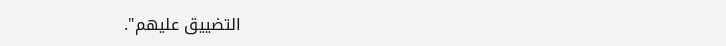التضييق عليهم".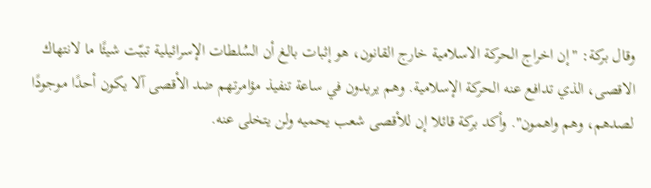وقال بركة: "إن اخراج الحركة الاسلامية خارج القانون، هو إثبات بالغ أن السُلطات الإسرائيلية تبيّت شيئًا ما لانتهاك الاقصى، الذي تدافع عنه الحركة الإسلامية. وهم يريدون في ساعة تنفيذ مؤامرتهم ضد الأقصى آلا يكون أحدًا موجودًا لصدهم، وهم واهمون". وأكد بركة قائلا إن للأقصى شعب يحميه ولن يتخلى عنه.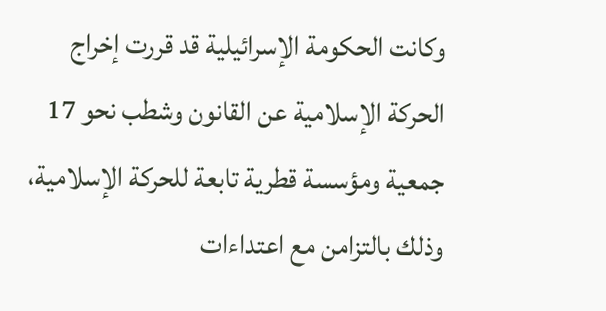وكانت الحكومة الإسرائيلية قد قررت إخراج الحركة الإسلامية عن القانون وشطب نحو 17 جمعية ومؤسسة قطرية تابعة للحركة الإسلامية، وذلك بالتزامن مع اعتداءات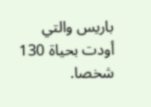باريس والتي أودت بحياة 130 شخصا.